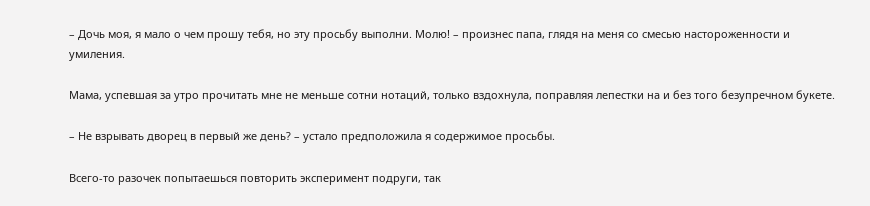– Дочь моя, я мало о чем прошу тебя, но эту просьбу выполни. Молю! – произнес папа, глядя на меня со смесью настороженности и умиления.

Мама, успевшая за утро прочитать мне не меньше сотни нотаций, только вздохнула, поправляя лепестки на и без того безупречном букете.

– Не взрывать дворец в первый же день? – устало предположила я содержимое просьбы.

Всего-то разочек попытаешься повторить эксперимент подруги, так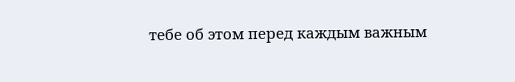тебе об этом перед каждым важным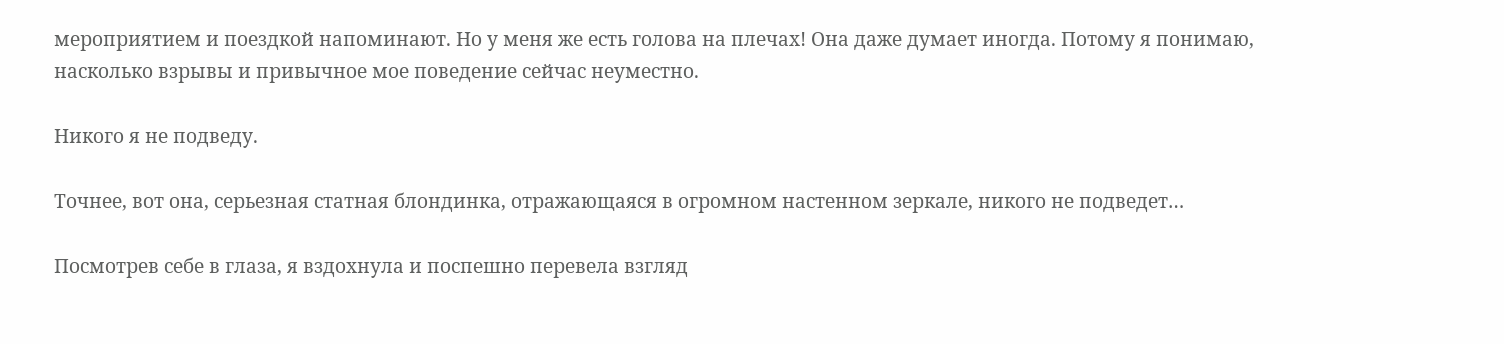мероприятием и поездкой напоминают. Но у меня же есть голова на плечах! Она даже думает иногда. Потому я понимаю, насколько взрывы и привычное мое поведение сейчас неуместно.

Никого я не подведу.

Точнее, вот она, серьезная статная блондинка, отражающаяся в огромном настенном зеркале, никого не подведет…

Посмотрев себе в глаза, я вздохнула и поспешно перевела взгляд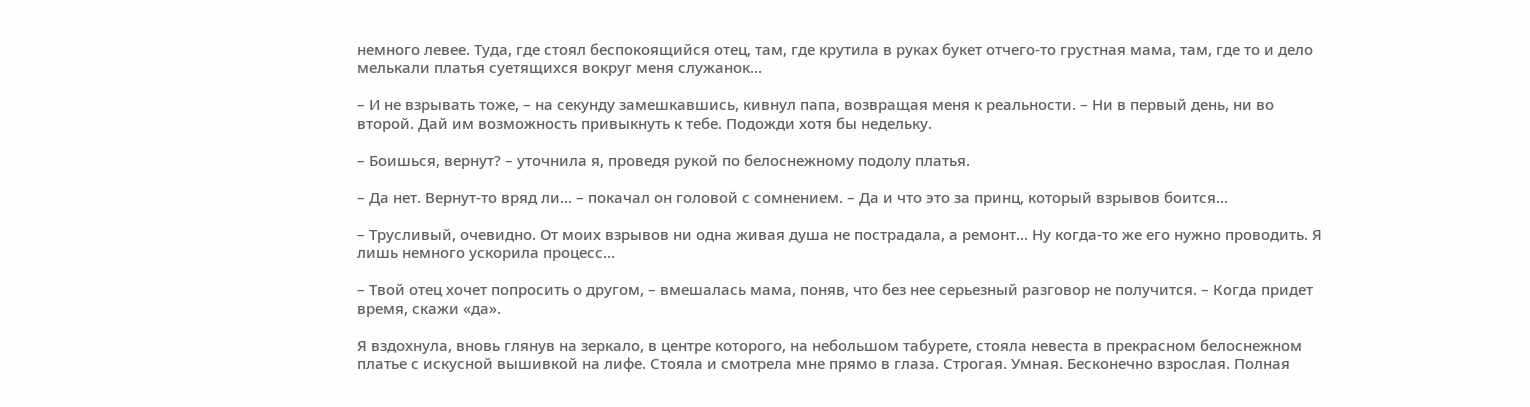немного левее. Туда, где стоял беспокоящийся отец, там, где крутила в руках букет отчего-то грустная мама, там, где то и дело мелькали платья суетящихся вокруг меня служанок…

– И не взрывать тоже, – на секунду замешкавшись, кивнул папа, возвращая меня к реальности. – Ни в первый день, ни во второй. Дай им возможность привыкнуть к тебе. Подожди хотя бы недельку.

– Боишься, вернут? – уточнила я, проведя рукой по белоснежному подолу платья.

– Да нет. Вернут-то вряд ли… – покачал он головой с сомнением. – Да и что это за принц, который взрывов боится…

– Трусливый, очевидно. От моих взрывов ни одна живая душа не пострадала, а ремонт… Ну когда-то же его нужно проводить. Я лишь немного ускорила процесс…

– Твой отец хочет попросить о другом, – вмешалась мама, поняв, что без нее серьезный разговор не получится. – Когда придет время, скажи «да».

Я вздохнула, вновь глянув на зеркало, в центре которого, на небольшом табурете, стояла невеста в прекрасном белоснежном платье с искусной вышивкой на лифе. Стояла и смотрела мне прямо в глаза. Строгая. Умная. Бесконечно взрослая. Полная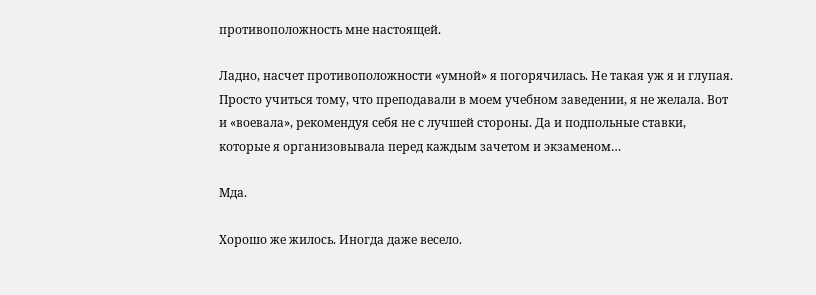противоположность мне настоящей.

Ладно, насчет противоположности «умной» я погорячилась. Не такая уж я и глупая. Просто учиться тому, что преподавали в моем учебном заведении, я не желала. Вот и «воевала», рекомендуя себя не с лучшей стороны. Да и подпольные ставки, которые я организовывала перед каждым зачетом и экзаменом…

Мда.

Хорошо же жилось. Иногда даже весело.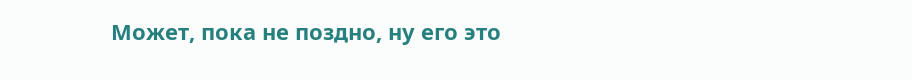Может, пока не поздно, ну его это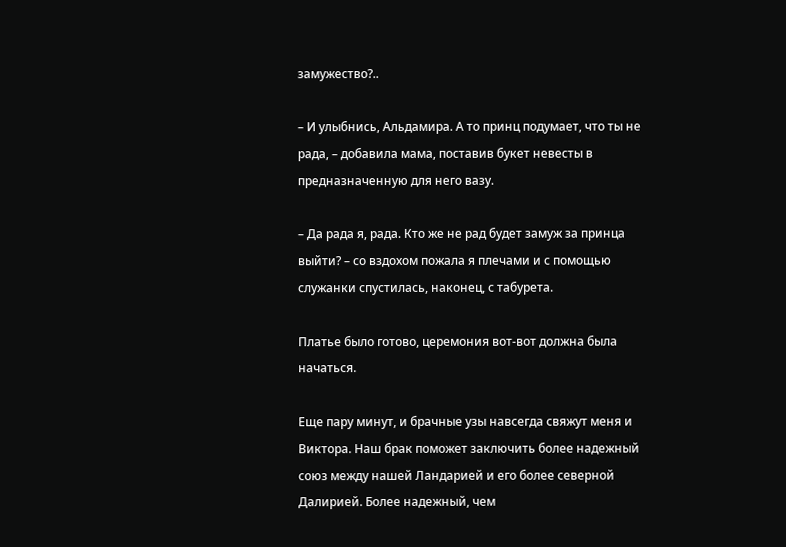замужество?..

– И улыбнись, Альдамира. А то принц подумает, что ты не рада, – добавила мама, поставив букет невесты в предназначенную для него вазу.

– Да рада я, рада. Кто же не рад будет замуж за принца выйти? – со вздохом пожала я плечами и с помощью служанки спустилась, наконец, с табурета.

Платье было готово, церемония вот-вот должна была начаться.

Еще пару минут, и брачные узы навсегда свяжут меня и Виктора. Наш брак поможет заключить более надежный союз между нашей Ландарией и его более северной Далирией. Более надежный, чем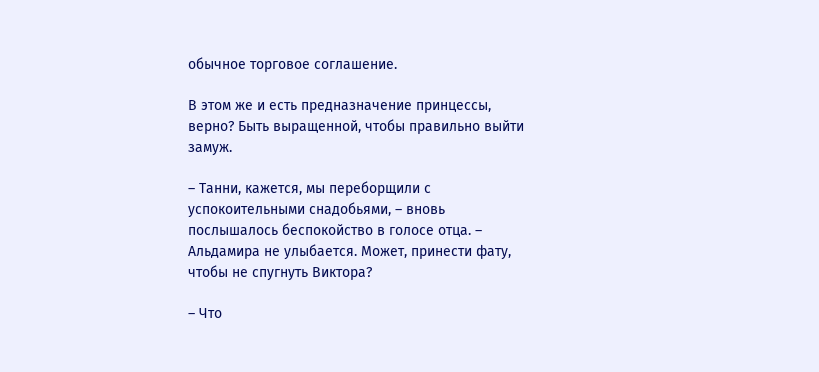обычное торговое соглашение.

В этом же и есть предназначение принцессы, верно? Быть выращенной, чтобы правильно выйти замуж.

– Танни, кажется, мы переборщили с успокоительными снадобьями, – вновь послышалось беспокойство в голосе отца. – Альдамира не улыбается. Может, принести фату, чтобы не спугнуть Виктора?

– Что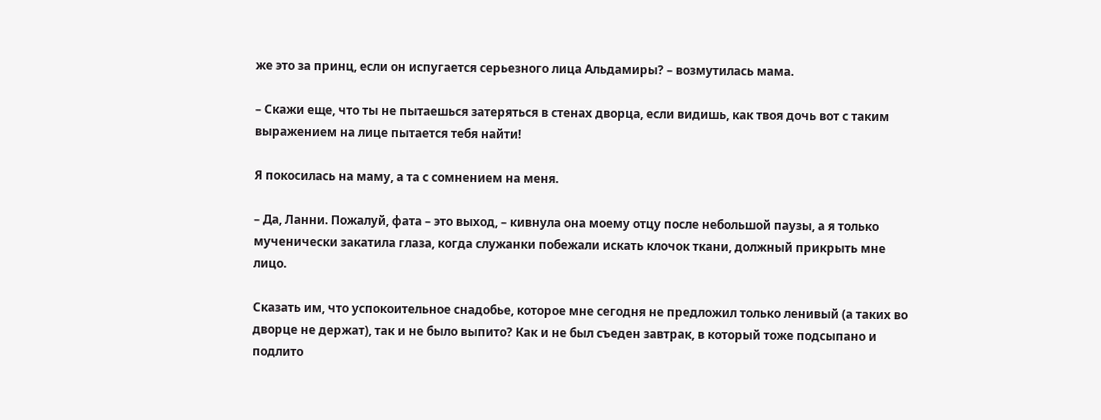же это за принц, если он испугается серьезного лица Альдамиры? – возмутилась мама.

– Скажи еще, что ты не пытаешься затеряться в стенах дворца, если видишь, как твоя дочь вот с таким выражением на лице пытается тебя найти!

Я покосилась на маму, а та с сомнением на меня.

– Да, Ланни. Пожалуй, фата – это выход, – кивнула она моему отцу после небольшой паузы, а я только мученически закатила глаза, когда служанки побежали искать клочок ткани, должный прикрыть мне лицо.

Сказать им, что успокоительное снадобье, которое мне сегодня не предложил только ленивый (а таких во дворце не держат), так и не было выпито? Как и не был съеден завтрак, в который тоже подсыпано и подлито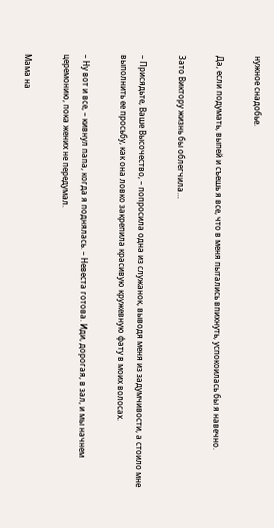нужное снадобье.

Да, если подумать, выпей и съешь я все, что в меня пытались впихнуть, успокоилась бы я навечно.

Зато Виктору жизнь бы облегчила…

– Присядьте, Ваше Высочество, – попросила одна из служанок, выводя меня из задумчивости, а стоило мне выполнить ее просьбу, как она ловко закрепила красивую кружевную фату в моих волосах.

– Ну вот и все, – кивнул папа, когда я поднялась. – Невеста готова. Иди, дорогая, в зал, и мы начнем церемонию, пока жених не передумал.

Мама на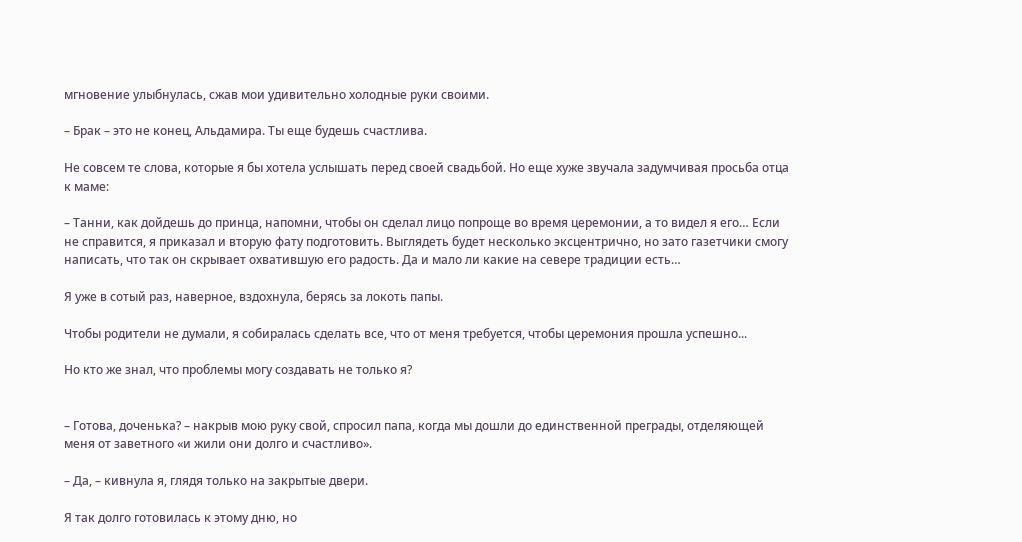мгновение улыбнулась, сжав мои удивительно холодные руки своими.

– Брак – это не конец, Альдамира. Ты еще будешь счастлива.

Не совсем те слова, которые я бы хотела услышать перед своей свадьбой. Но еще хуже звучала задумчивая просьба отца к маме:

– Танни, как дойдешь до принца, напомни, чтобы он сделал лицо попроще во время церемонии, а то видел я его… Если не справится, я приказал и вторую фату подготовить. Выглядеть будет несколько эксцентрично, но зато газетчики смогу написать, что так он скрывает охватившую его радость. Да и мало ли какие на севере традиции есть…

Я уже в сотый раз, наверное, вздохнула, берясь за локоть папы.

Чтобы родители не думали, я собиралась сделать все, что от меня требуется, чтобы церемония прошла успешно...

Но кто же знал, что проблемы могу создавать не только я?


– Готова, доченька? – накрыв мою руку свой, спросил папа, когда мы дошли до единственной преграды, отделяющей меня от заветного «и жили они долго и счастливо».

– Да, – кивнула я, глядя только на закрытые двери.

Я так долго готовилась к этому дню, но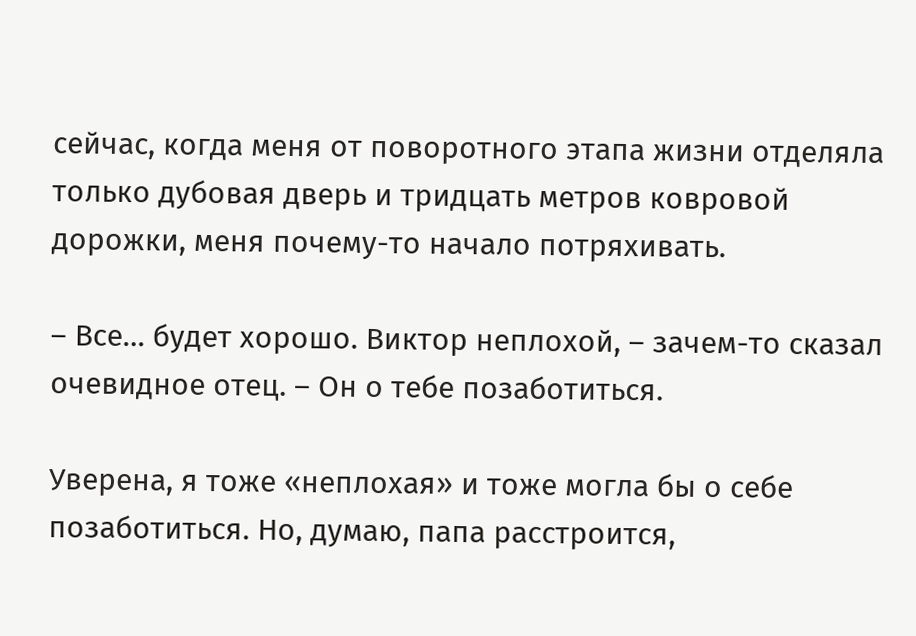сейчас, когда меня от поворотного этапа жизни отделяла только дубовая дверь и тридцать метров ковровой дорожки, меня почему-то начало потряхивать.

– Все… будет хорошо. Виктор неплохой, – зачем-то сказал очевидное отец. – Он о тебе позаботиться.

Уверена, я тоже «неплохая» и тоже могла бы о себе позаботиться. Но, думаю, папа расстроится,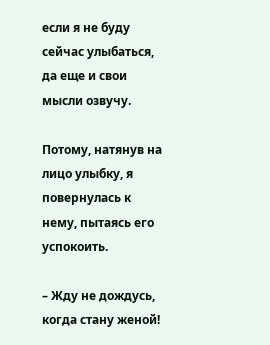если я не буду сейчас улыбаться, да еще и свои мысли озвучу.

Потому, натянув на лицо улыбку, я повернулась к нему, пытаясь его успокоить.

– Жду не дождусь, когда стану женой!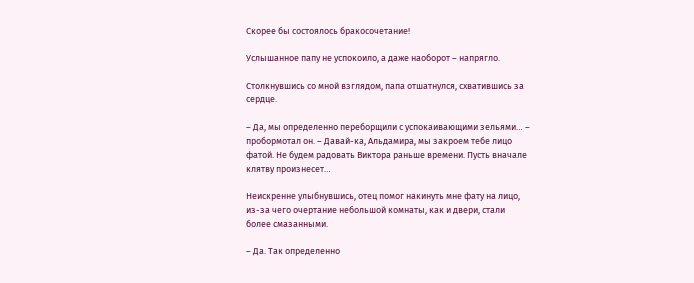Скорее бы состоялось бракосочетание!

Услышанное папу не успокоило, а даже наоборот – напрягло.

Столкнувшись со мной взглядом, папа отшатнулся, схватившись за сердце.

– Да, мы определенно переборщили с успокаивающими зельями… – пробормотал он. – Давай-ка, Альдамира, мы закроем тебе лицо фатой. Не будем радовать Виктора раньше времени. Пусть вначале клятву произнесет…

Неискренне улыбнувшись, отец помог накинуть мне фату на лицо, из-за чего очертание небольшой комнаты, как и двери, стали более смазанными.

– Да. Так определенно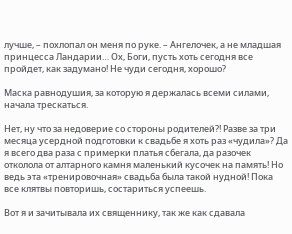лучше, – похлопал он меня по руке. – Ангелочек, а не младшая принцесса Ландарии… Ох, Боги, пусть хоть сегодня все пройдет, как задумано! Не чуди сегодня, хорошо?

Маска равнодушия, за которую я держалась всеми силами, начала трескаться.

Нет, ну что за недоверие со стороны родителей?! Разве за три месяца усердной подготовки к свадьбе я хоть раз «чудила»? Да я всего два раза с примерки платья сбегала, да разочек отколола от алтарного камня маленький кусочек на память! Но ведь эта «тренировочная» свадьба была такой нудной! Пока все клятвы повторишь, состариться успеешь.

Вот я и зачитывала их священнику, так же как сдавала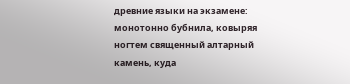древние языки на экзамене: монотонно бубнила, ковыряя ногтем священный алтарный камень, куда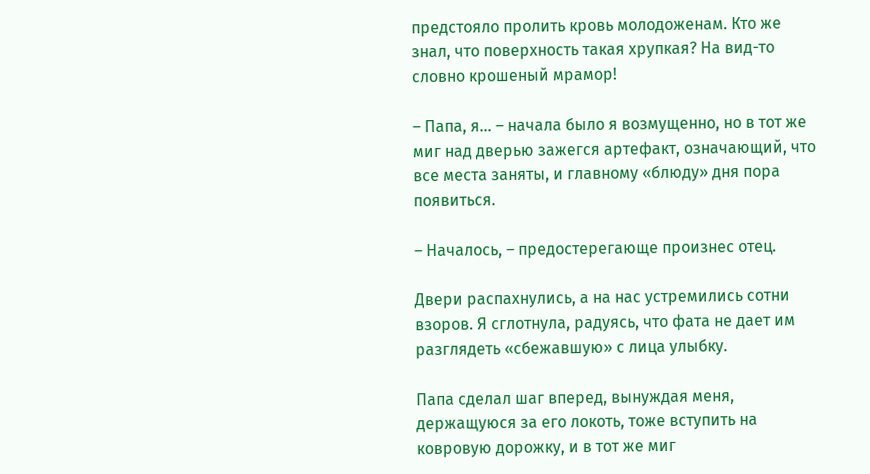предстояло пролить кровь молодоженам. Кто же знал, что поверхность такая хрупкая? На вид-то словно крошеный мрамор!

– Папа, я… – начала было я возмущенно, но в тот же миг над дверью зажегся артефакт, означающий, что все места заняты, и главному «блюду» дня пора появиться.

– Началось, – предостерегающе произнес отец.

Двери распахнулись, а на нас устремились сотни взоров. Я сглотнула, радуясь, что фата не дает им разглядеть «сбежавшую» с лица улыбку.

Папа сделал шаг вперед, вынуждая меня, держащуюся за его локоть, тоже вступить на ковровую дорожку, и в тот же миг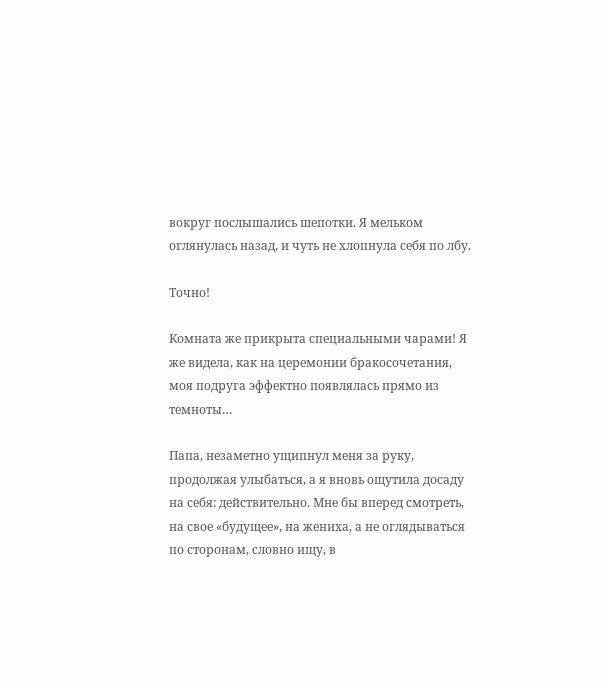вокруг послышались шепотки. Я мельком оглянулась назад, и чуть не хлопнула себя по лбу.

Точно!

Комната же прикрыта специальными чарами! Я же видела, как на церемонии бракосочетания, моя подруга эффектно появлялась прямо из темноты…

Папа, незаметно ущипнул меня за руку, продолжая улыбаться, а я вновь ощутила досаду на себя: действительно. Мне бы вперед смотреть, на свое «будущее», на жениха, а не оглядываться по сторонам, словно ищу, в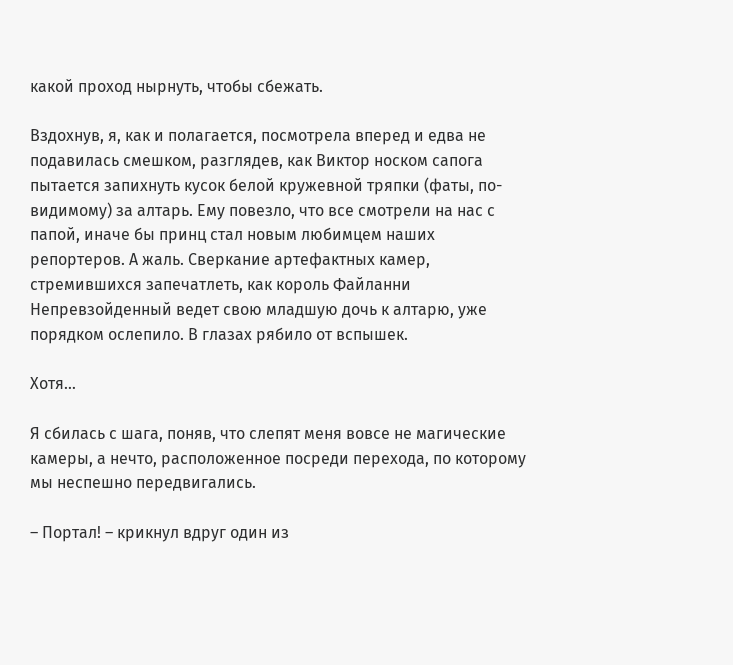какой проход нырнуть, чтобы сбежать.

Вздохнув, я, как и полагается, посмотрела вперед и едва не подавилась смешком, разглядев, как Виктор носком сапога пытается запихнуть кусок белой кружевной тряпки (фаты, по-видимому) за алтарь. Ему повезло, что все смотрели на нас с папой, иначе бы принц стал новым любимцем наших репортеров. А жаль. Сверкание артефактных камер, стремившихся запечатлеть, как король Файланни Непревзойденный ведет свою младшую дочь к алтарю, уже порядком ослепило. В глазах рябило от вспышек.

Хотя…

Я сбилась с шага, поняв, что слепят меня вовсе не магические камеры, а нечто, расположенное посреди перехода, по которому мы неспешно передвигались.

– Портал! – крикнул вдруг один из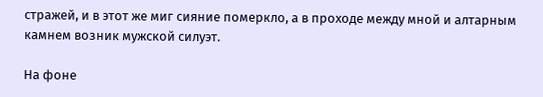стражей, и в этот же миг сияние померкло, а в проходе между мной и алтарным камнем возник мужской силуэт.

На фоне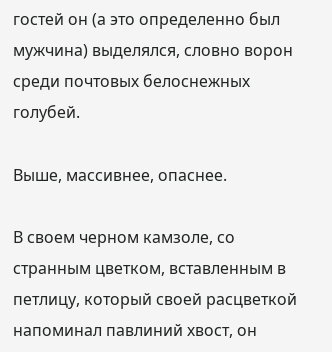гостей он (а это определенно был мужчина) выделялся, словно ворон среди почтовых белоснежных голубей.

Выше, массивнее, опаснее.

В своем черном камзоле, со странным цветком, вставленным в петлицу, который своей расцветкой напоминал павлиний хвост, он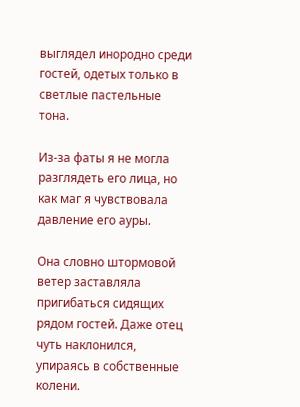выглядел инородно среди гостей, одетых только в светлые пастельные тона.

Из-за фаты я не могла разглядеть его лица, но как маг я чувствовала давление его ауры.

Она словно штормовой ветер заставляла пригибаться сидящих рядом гостей. Даже отец чуть наклонился, упираясь в собственные колени.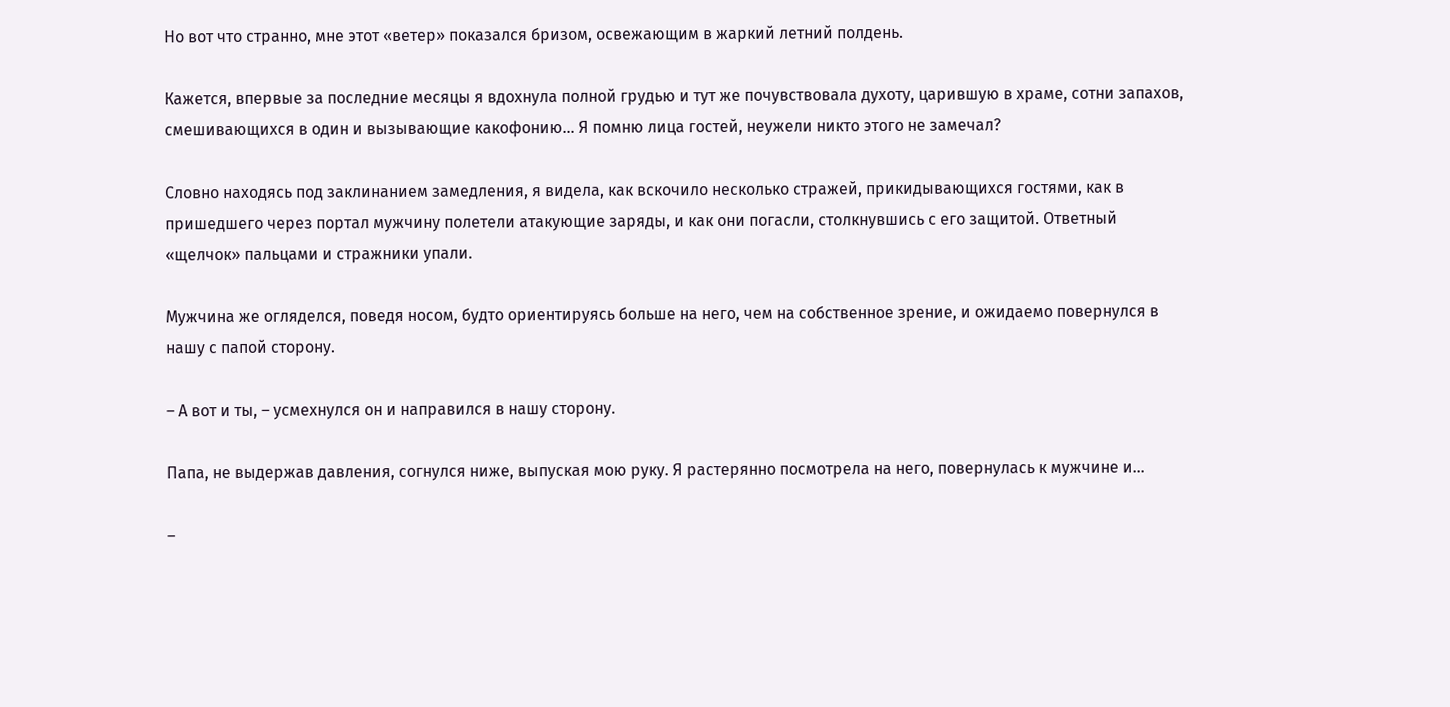Но вот что странно, мне этот «ветер» показался бризом, освежающим в жаркий летний полдень.

Кажется, впервые за последние месяцы я вдохнула полной грудью и тут же почувствовала духоту, царившую в храме, сотни запахов, смешивающихся в один и вызывающие какофонию… Я помню лица гостей, неужели никто этого не замечал?

Словно находясь под заклинанием замедления, я видела, как вскочило несколько стражей, прикидывающихся гостями, как в пришедшего через портал мужчину полетели атакующие заряды, и как они погасли, столкнувшись с его защитой. Ответный «щелчок» пальцами и стражники упали.

Мужчина же огляделся, поведя носом, будто ориентируясь больше на него, чем на собственное зрение, и ожидаемо повернулся в нашу с папой сторону.

– А вот и ты, – усмехнулся он и направился в нашу сторону.

Папа, не выдержав давления, согнулся ниже, выпуская мою руку. Я растерянно посмотрела на него, повернулась к мужчине и…

–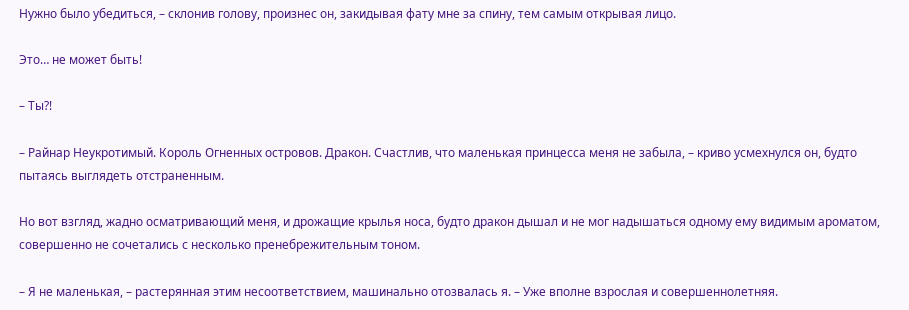Нужно было убедиться, – склонив голову, произнес он, закидывая фату мне за спину, тем самым открывая лицо.

Это… не может быть!

– Ты?!

– Райнар Неукротимый. Король Огненных островов. Дракон. Счастлив, что маленькая принцесса меня не забыла, – криво усмехнулся он, будто пытаясь выглядеть отстраненным.

Но вот взгляд, жадно осматривающий меня, и дрожащие крылья носа, будто дракон дышал и не мог надышаться одному ему видимым ароматом, совершенно не сочетались с несколько пренебрежительным тоном.

– Я не маленькая, – растерянная этим несоответствием, машинально отозвалась я. – Уже вполне взрослая и совершеннолетняя.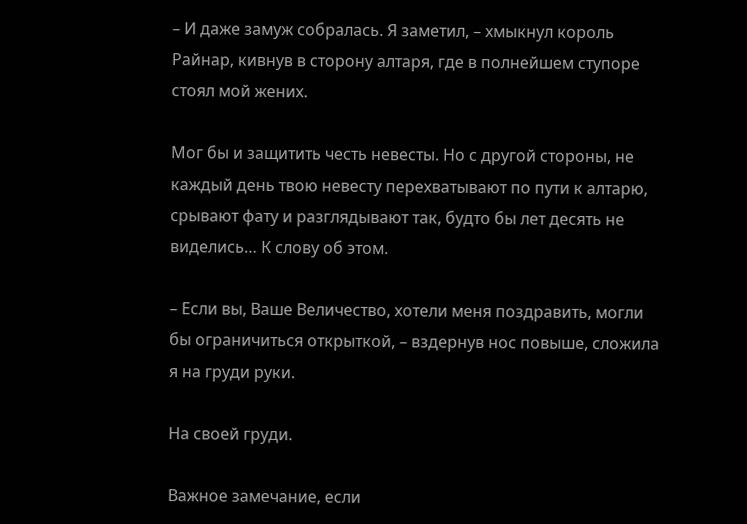– И даже замуж собралась. Я заметил, – хмыкнул король Райнар, кивнув в сторону алтаря, где в полнейшем ступоре стоял мой жених.

Мог бы и защитить честь невесты. Но с другой стороны, не каждый день твою невесту перехватывают по пути к алтарю, срывают фату и разглядывают так, будто бы лет десять не виделись… К слову об этом.

– Если вы, Ваше Величество, хотели меня поздравить, могли бы ограничиться открыткой, – вздернув нос повыше, сложила я на груди руки.

На своей груди.

Важное замечание, если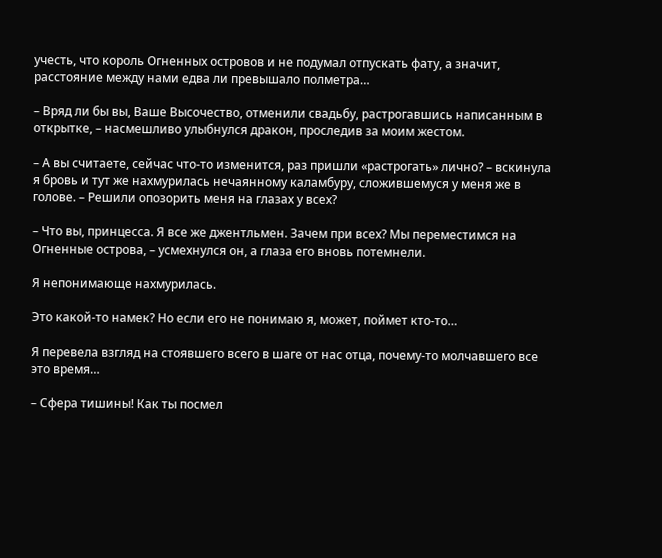учесть, что король Огненных островов и не подумал отпускать фату, а значит, расстояние между нами едва ли превышало полметра…

– Вряд ли бы вы, Ваше Высочество, отменили свадьбу, растрогавшись написанным в открытке, – насмешливо улыбнулся дракон, проследив за моим жестом.

– А вы считаете, сейчас что-то изменится, раз пришли «растрогать» лично? – вскинула я бровь и тут же нахмурилась нечаянному каламбуру, сложившемуся у меня же в голове. – Решили опозорить меня на глазах у всех?

– Что вы, принцесса. Я все же джентльмен. Зачем при всех? Мы переместимся на Огненные острова, – усмехнулся он, а глаза его вновь потемнели.

Я непонимающе нахмурилась.

Это какой-то намек? Но если его не понимаю я, может, поймет кто-то…

Я перевела взгляд на стоявшего всего в шаге от нас отца, почему-то молчавшего все это время…

– Сфера тишины! Как ты посмел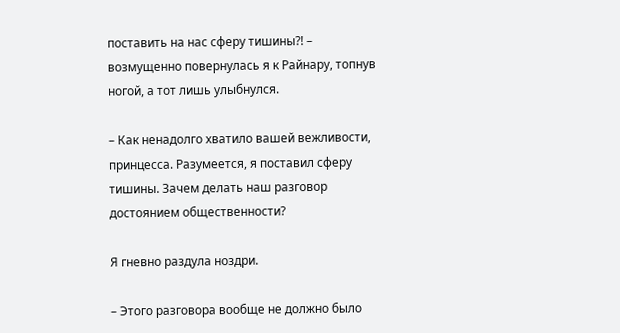поставить на нас сферу тишины?! – возмущенно повернулась я к Райнару, топнув ногой, а тот лишь улыбнулся.

– Как ненадолго хватило вашей вежливости, принцесса. Разумеется, я поставил сферу тишины. Зачем делать наш разговор достоянием общественности?

Я гневно раздула ноздри.

– Этого разговора вообще не должно было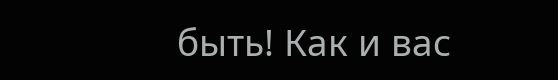быть! Как и вас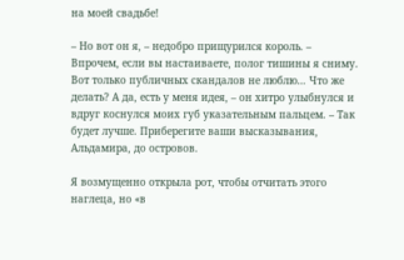на моей свадьбе!

– Но вот он я, – недобро прищурился король. – Впрочем, если вы настаиваете, полог тишины я сниму. Вот только публичных скандалов не люблю… Что же делать? А да, есть у меня идея, – он хитро улыбнулся и вдруг коснулся моих губ указательным пальцем. – Так будет лучше. Приберегите ваши высказывания, Альдамира, до островов.

Я возмущенно открыла рот, чтобы отчитать этого наглеца, но «в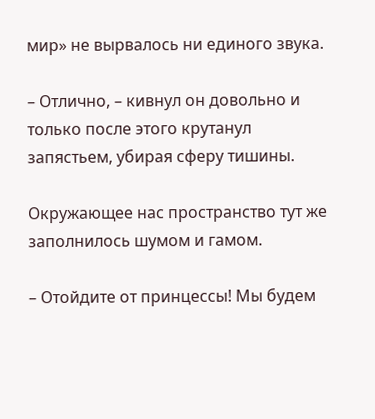мир» не вырвалось ни единого звука.

– Отлично, – кивнул он довольно и только после этого крутанул запястьем, убирая сферу тишины.

Окружающее нас пространство тут же заполнилось шумом и гамом.

– Отойдите от принцессы! Мы будем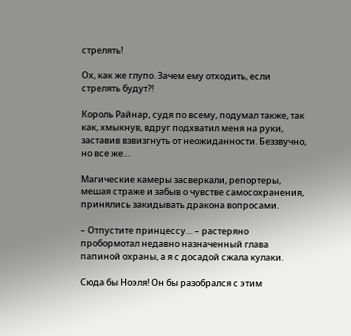стрелять!

Ох, как же глупо. Зачем ему отходить, если стрелять будут?!

Король Райнар, судя по всему, подумал также, так как, хмыкнув, вдруг подхватил меня на руки, заставив взвизгнуть от неожиданности. Беззвучно, но все же…

Магические камеры засверкали, репортеры, мешая страже и забыв о чувстве самосохранения, принялись закидывать дракона вопросами.

– Отпустите принцессу… – растеряно пробормотал недавно назначенный глава папиной охраны, а я с досадой сжала кулаки.

Сюда бы Ноэля! Он бы разобрался с этим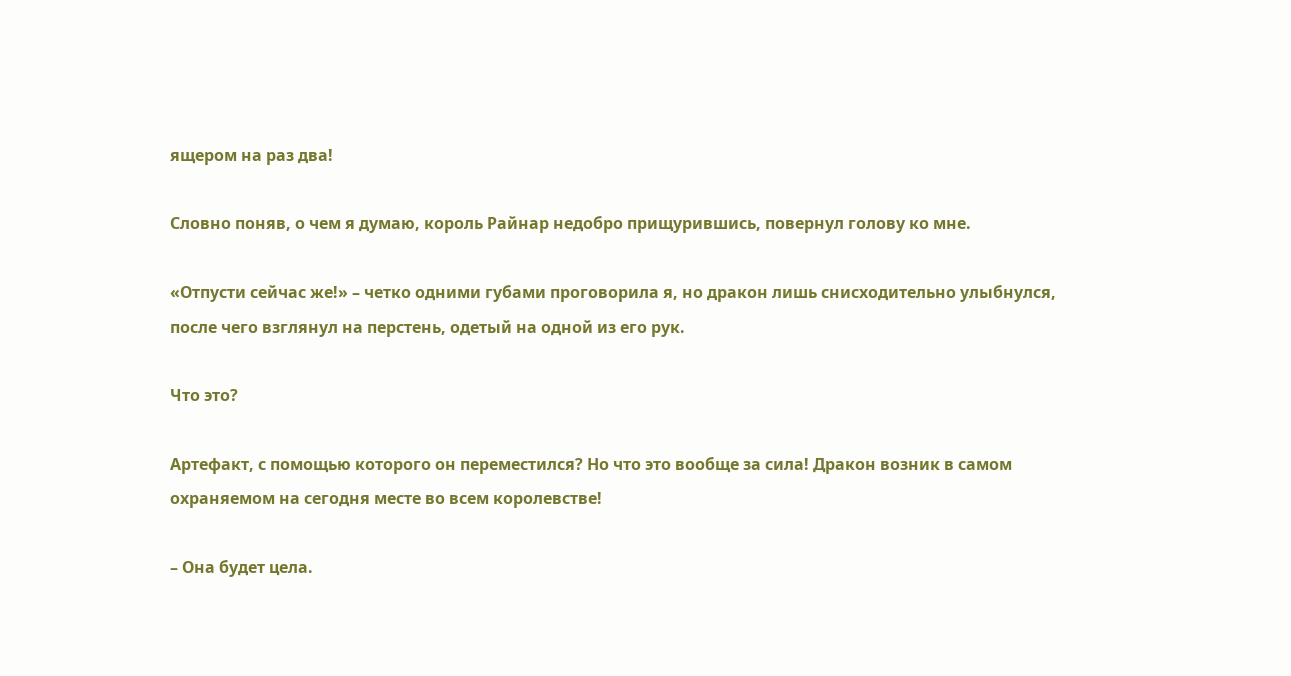ящером на раз два!

Словно поняв, о чем я думаю, король Райнар недобро прищурившись, повернул голову ко мне.

«Отпусти сейчас же!» – четко одними губами проговорила я, но дракон лишь снисходительно улыбнулся, после чего взглянул на перстень, одетый на одной из его рук.

Что это?

Артефакт, с помощью которого он переместился? Но что это вообще за сила! Дракон возник в самом охраняемом на сегодня месте во всем королевстве!

– Она будет цела.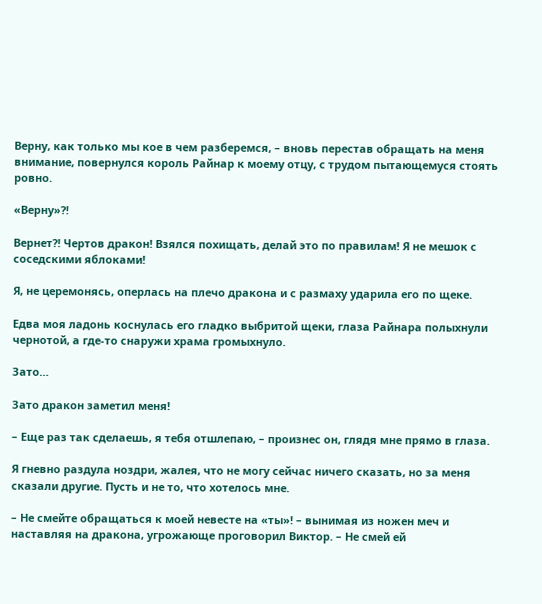Верну, как только мы кое в чем разберемся, – вновь перестав обращать на меня внимание, повернулся король Райнар к моему отцу, с трудом пытающемуся стоять ровно.

«Верну»?!

Вернет?! Чертов дракон! Взялся похищать, делай это по правилам! Я не мешок с соседскими яблоками!

Я, не церемонясь, оперлась на плечо дракона и с размаху ударила его по щеке.

Едва моя ладонь коснулась его гладко выбритой щеки, глаза Райнара полыхнули чернотой, а где-то снаружи храма громыхнуло.

Зато…

Зато дракон заметил меня!

– Еще раз так сделаешь, я тебя отшлепаю, – произнес он, глядя мне прямо в глаза.

Я гневно раздула ноздри, жалея, что не могу сейчас ничего сказать, но за меня сказали другие. Пусть и не то, что хотелось мне.

– Не смейте обращаться к моей невесте на «ты»! – вынимая из ножен меч и наставляя на дракона, угрожающе проговорил Виктор. – Не смей ей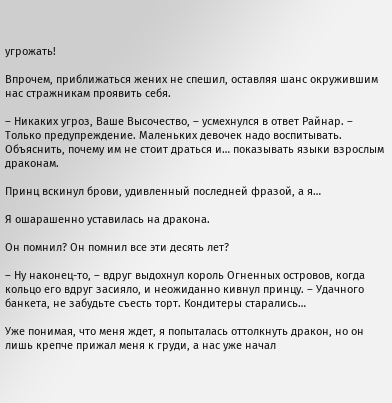угрожать!

Впрочем, приближаться жених не спешил, оставляя шанс окружившим нас стражникам проявить себя.

– Никаких угроз, Ваше Высочество, – усмехнулся в ответ Райнар. – Только предупреждение. Маленьких девочек надо воспитывать. Объяснить, почему им не стоит драться и… показывать языки взрослым драконам.

Принц вскинул брови, удивленный последней фразой, а я…

Я ошарашенно уставилась на дракона.

Он помнил? Он помнил все эти десять лет?

– Ну наконец-то, – вдруг выдохнул король Огненных островов, когда кольцо его вдруг засияло, и неожиданно кивнул принцу. – Удачного банкета, не забудьте съесть торт. Кондитеры старались…

Уже понимая, что меня ждет, я попыталась оттолкнуть дракон, но он лишь крепче прижал меня к груди, а нас уже начал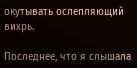окутывать ослепляющий вихрь.

Последнее, что я слышала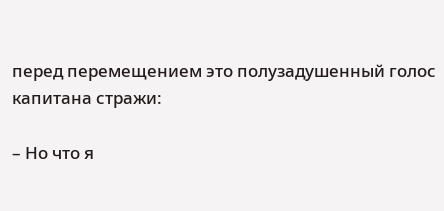перед перемещением это полузадушенный голос капитана стражи:

– Но что я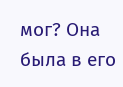мог? Она была в его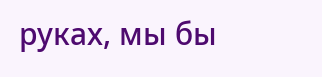руках, мы бы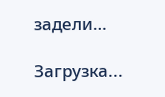задели…

Загрузка...